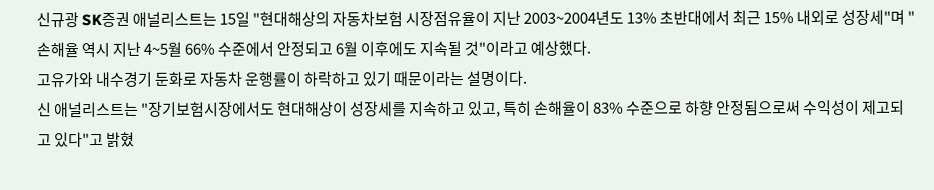신규광 SK증권 애널리스트는 15일 "현대해상의 자동차보험 시장점유율이 지난 2003~2004년도 13% 초반대에서 최근 15% 내외로 성장세"며 "손해율 역시 지난 4~5월 66% 수준에서 안정되고 6월 이후에도 지속될 것"이라고 예상했다.
고유가와 내수경기 둔화로 자동차 운행률이 하락하고 있기 때문이라는 설명이다.
신 애널리스트는 "장기보험시장에서도 현대해상이 성장세를 지속하고 있고, 특히 손해율이 83% 수준으로 하향 안정됨으로써 수익성이 제고되고 있다"고 밝혔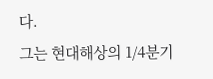다.
그는 현대해상의 1/4분기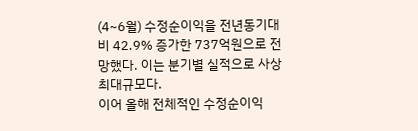(4~6월) 수정순이익을 전년동기대비 42.9% 증가한 737억원으로 전망했다. 이는 분기별 실적으로 사상 최대규모다.
이어 올해 전체적인 수정순이익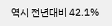역시 전년대비 42.1%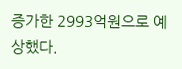증가한 2993억원으로 예상했다.